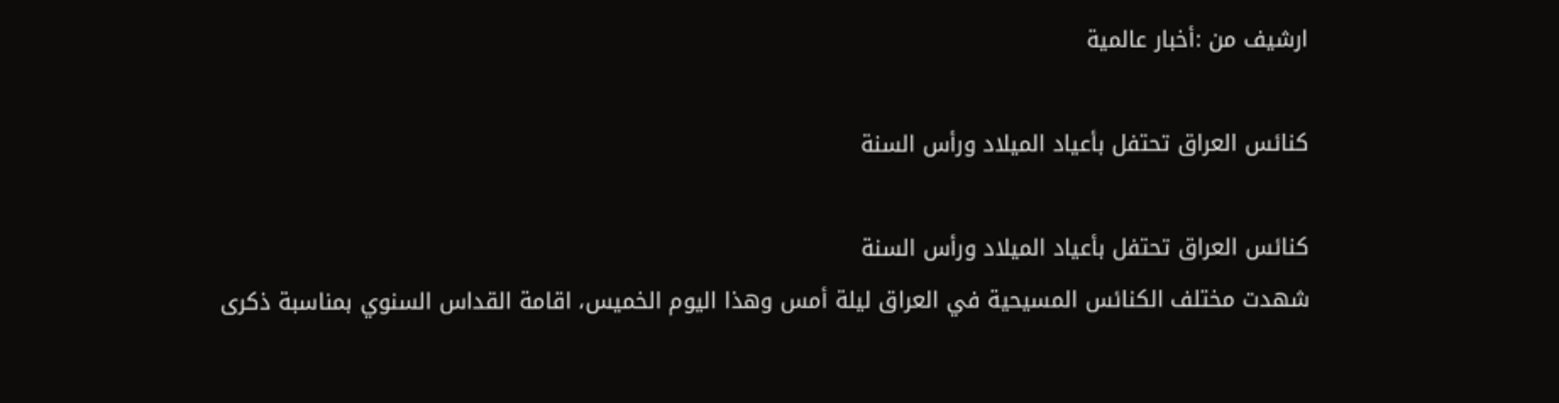ارشيف من :أخبار عالمية

كنائس العراق تحتفل بأعياد الميلاد ورأس السنة

كنائس العراق تحتفل بأعياد الميلاد ورأس السنة
شهدت مختلف الكنائس المسيحية في العراق ليلة أمس وهذا اليوم الخميس، اقامة القداس السنوي بمناسبة ذكرى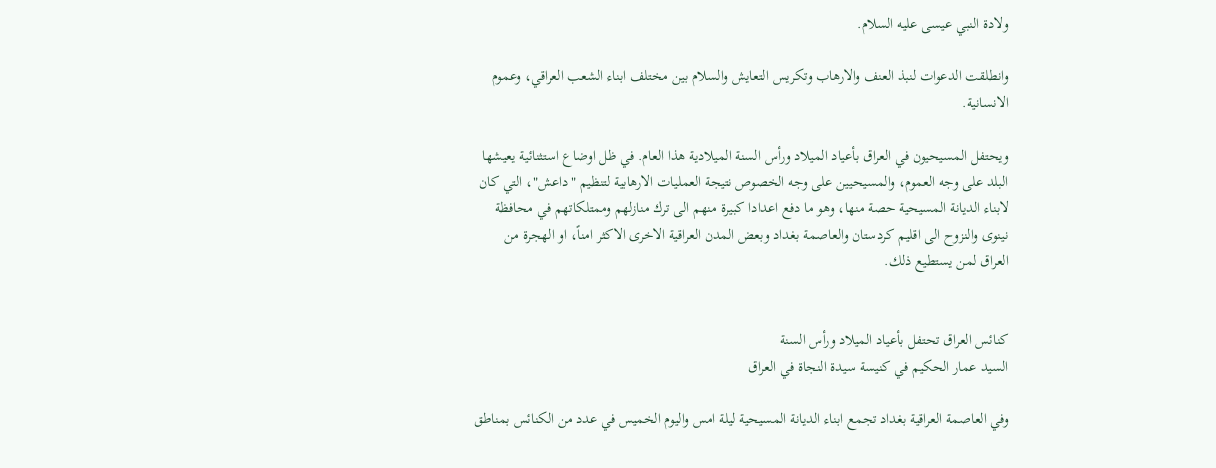ولادة النبي عيسى عليه السلام.

وانطلقت الدعوات لنبذ العنف والارهاب وتكريس التعايش والسلام بين مختلف ابناء الشعب العراقي، وعموم الانسانية.

ويحتفل المسيحيون في العراق بأعياد الميلاد ورأس السنة الميلادية هذا العام. في ظل اوضاع استثنائية يعيشها البلد على وجه العموم، والمسيحيين على وجه الخصوص نتيجة العمليات الارهابية لتنظيم "داعش"، التي كان لابناء الديانة المسيحية حصة منها، وهو ما دفع اعدادا كبيرة منهم الى ترك منازلهم وممتلكاتهم في محافظة نينوى والنزوح الى اقليم كردستان والعاصمة بغداد وبعض المدن العراقية الاخرى الاكثر امناً، او الهجرة من العراق لمن يستطيع ذلك.


كنائس العراق تحتفل بأعياد الميلاد ورأس السنة
السيد عمار الحكيم في كنيسة سيدة النجاة في العراق

وفي العاصمة العراقية بغداد تجمع ابناء الديانة المسيحية ليلة امس واليوم الخميس في عدد من الكنائس بمناطق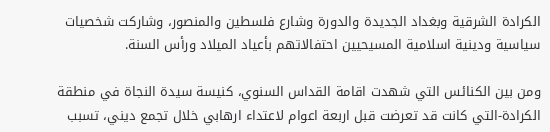الكرادة الشرقية وبغداد الجديدة والدورة وشارع فلسطين والمنصور، وشاركت شخصيات سياسية ودينية اسلامية المسيحيين احتفالاتهم بأعياد الميلاد ورأس السنة.

ومن بين الكنائس التي شهدت اقامة القداس السنوي، كنيسة سيدة النجاة في منطقة الكرادة-التي كانت قد تعرضت قبل اربعة اعوام لاعتداء ارهابي خلال تجمع ديني، تسبب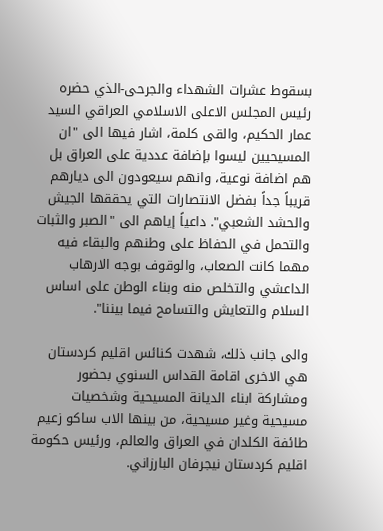بسقوط عشرات الشهداء والجرحى-الذي حضره رئيس المجلس الاعلى الاسلامي العراقي السيد عمار الحكيم، والقى كلمة، اشار فيها الى "ان المسيحيين ليسوا بإضافة عددية على العراق بل هم اضافة نوعية، وانهم سيعودون الى ديارهم قريباً جداً بفضل الانتصارات التي يحققها الجيش والحشد الشعبي". داعياً إياهم الى "الصبر والثبات والتحمل في الحفاظ على وطنهم والبقاء فيه مهما كانت الصعاب، والوقوف بوجه الارهاب الداعشي والتخلص منه وبناء الوطن على اساس السلام والتعايش والتسامح فيما بيننا".

والى جانب ذلك، شهدت كنائس اقليم كردستان هي الاخرى اقامة القداس السنوي بحضور ومشاركة ابناء الديانة المسيحية وشخصيات مسيحية وغير مسيحية، من بينها الاب ساكو زعيم طائفة الكلدان في العراق والعالم، ورئيس حكومة اقليم كردستان نيجرفان البارزاني.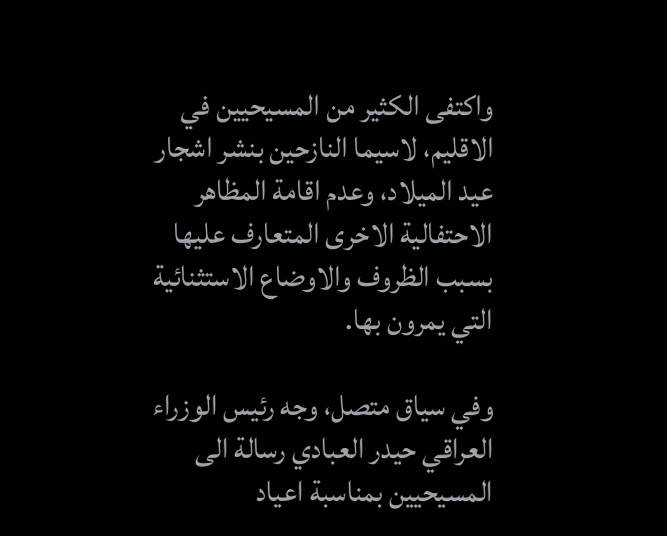واكتفى الكثير من المسيحيين في الاقليم، لاسيما النازحين بنشر اشجار عيد الميلاد، وعدم اقامة المظاهر الاحتفالية الاخرى المتعارف عليها بسبب الظروف والاوضاع الاستثنائية التي يمرون بها.

وفي سياق متصل، وجه رئيس الوزراء العراقي حيدر العبادي رسالة الى المسيحيين بمناسبة اعياد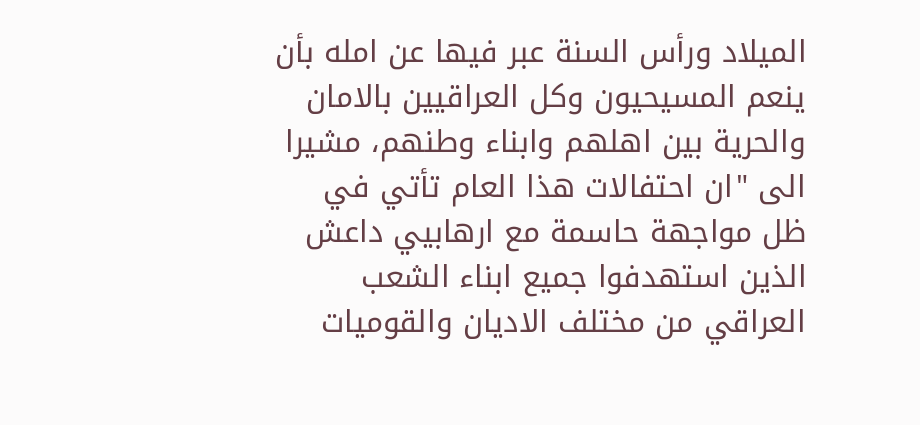الميلاد ورأس السنة عبر فيها عن امله بأن  ينعم المسيحيون وكل العراقيين بالامان والحرية بين اهلهم وابناء وطنهم، مشيرا الى "ان احتفالات هذا العام تأتي في ظل مواجهة حاسمة مع ارهابيي داعش الذين استهدفوا جميع ابناء الشعب العراقي من مختلف الاديان والقوميات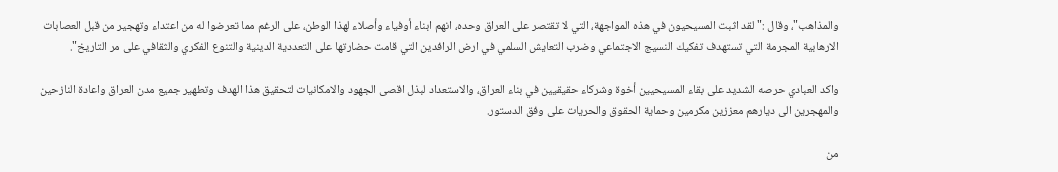والمذاهب"، وقال :"لقد اثبت المسيحيون في هذه المواجهة، التي لا تقتصر على العراق وحده، انهم ابناء أوفياء وأصلاء لهذا الوطن، على الرغم مما تعرضوا له من اعتداء وتهجير من قبل العصابات الارهابية المجرمة التي تستهدف تفكيك النسيج الاجتماعي وضرب التعايش السلمي في ارض الرافدين التي قامت حضارتها على التعددية الدينية والتنوع الفكري والثقافي على مر التاريخ".

واكد العبادي حرصه الشديد على بقاء المسيحيين أخوة وشركاء حقيقيين في بناء العراق، والاستعداد لبذل اقصى الجهود والامكانيات لتحقيق هذا الهدف وتطهير جميع مدن العراق واعادة النازحين والمهجرين الى ديارهم معززين مكرمين وحماية الحقوق والحريات على وفق الدستور.

من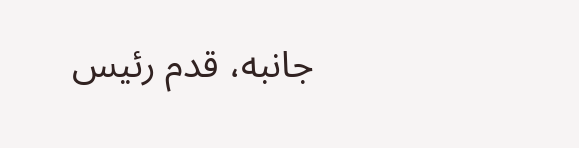جانبه، قدم رئيس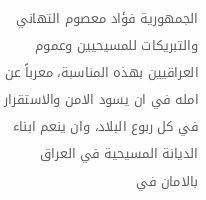الجمهورية فؤاد معصوم التهاني والتبريكات للمسيحيين وعموم العراقيين بهذه المناسبة، معرباً عن امله في ان يسود الامن والاستقرار في كل ربوع البلاد، وان ينعم ابناء الديانة المسيحية في العراق بالامان في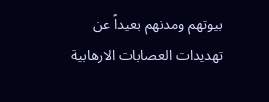بيوتهم ومدنهم بعيداً عن تهديدات العصابات الارهابية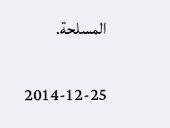المسلحة.

2014-12-25